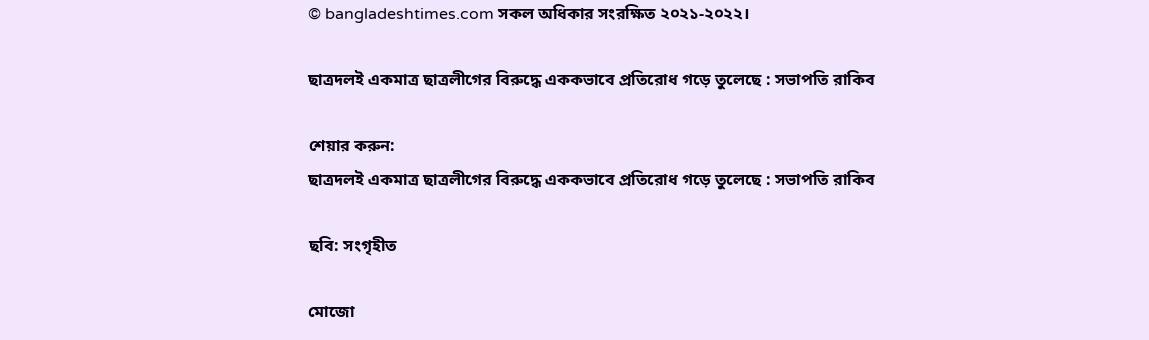© bangladeshtimes.com সকল অধিকার সংরক্ষিত ২০২১-২০২২।

ছাত্রদলই একমাত্র ছাত্রলীগের বিরুদ্ধে এককভাবে প্রতিরোধ গড়ে তুলেছে : সভাপতি রাকিব

শেয়ার করুন:
ছাত্রদলই একমাত্র ছাত্রলীগের বিরুদ্ধে এককভাবে প্রতিরোধ গড়ে তুলেছে : সভাপতি রাকিব

ছবি: সংগৃহীত

মোজো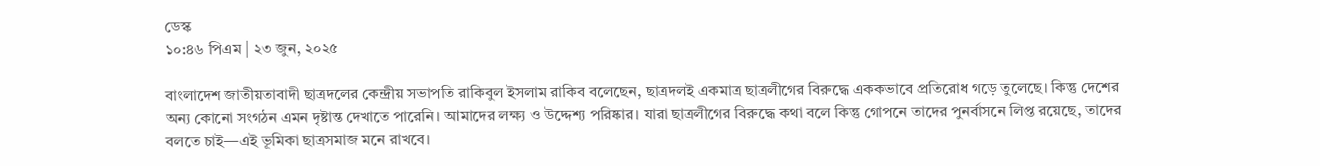ডেস্ক
১০:৪৬ পিএম | ২৩ জুন, ২০২৫

বাংলাদেশ জাতীয়তাবাদী ছাত্রদলের কেন্দ্রীয় সভাপতি রাকিবুল ইসলাম রাকিব বলেছেন, ছাত্রদলই একমাত্র ছাত্রলীগের বিরুদ্ধে এককভাবে প্রতিরোধ গড়ে তুলেছে। কিন্তু দেশের অন্য কোনো সংগঠন এমন দৃষ্টান্ত দেখাতে পারেনি। আমাদের লক্ষ্য ও উদ্দেশ্য পরিষ্কার। যারা ছাত্রলীগের বিরুদ্ধে কথা বলে কিন্তু গোপনে তাদের পুনর্বাসনে লিপ্ত রয়েছে, তাদের বলতে চাই—এই ভূমিকা ছাত্রসমাজ মনে রাখবে।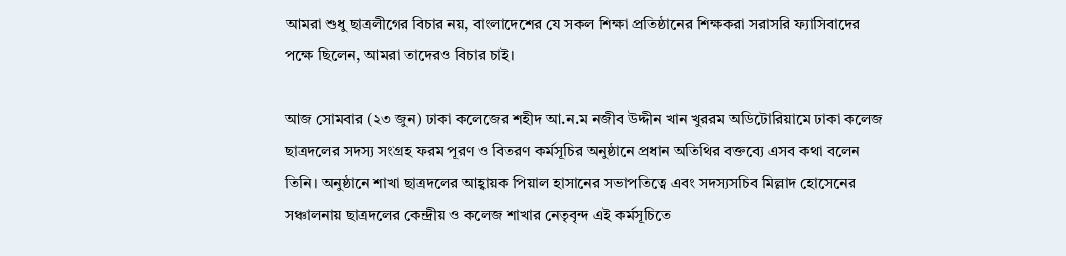আমরা শুধু ছাত্রলীগের বিচার নয়, বাংলাদেশের যে সকল শিক্ষা প্রতিষ্ঠানের শিক্ষকরা সরাসরি ফ্যাসিবাদের পক্ষে ছিলেন, আমরা তাদেরও বিচার চাই।

আজ সোমবার (২৩ জুন) ঢাকা কলেজের শহীদ আ.ন.ম নজীব উদ্দীন খান খুররম অডিটোরিয়ামে ঢাকা কলেজ ছাত্রদলের সদস্য সংগ্রহ ফরম পূরণ ও বিতরণ কর্মসূচির অনুষ্ঠানে প্রধান অতিথির বক্তব্যে এসব কথা বলেন তিনি। অনুষ্ঠানে শাখা ছাত্রদলের আহ্বায়ক পিয়াল হাসানের সভাপতিত্বে এবং সদস্যসচিব মিল্লাদ হোসেনের সঞ্চালনায় ছাত্রদলের কেন্দ্রীয় ও কলেজ শাখার নেতৃবৃন্দ এই কর্মসূচিতে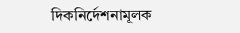দিকনির্দেশনামূলক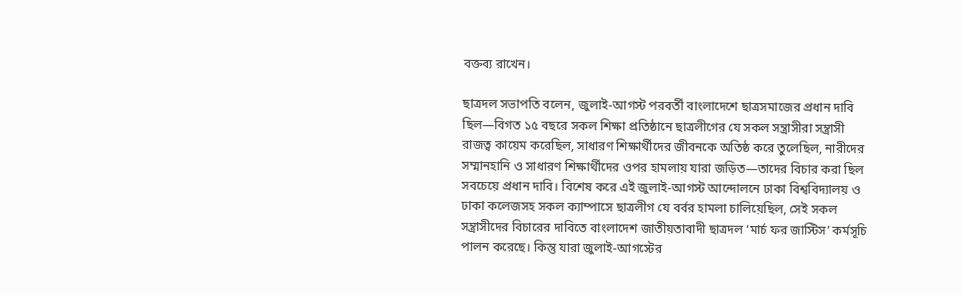বক্তব্য রাখেন।

ছাত্রদল সভাপতি বলেন, জুলাই-আগস্ট পরবর্তী বাংলাদেশে ছাত্রসমাজের প্রধান দাবি ছিল—বিগত ১৫ বছরে সকল শিক্ষা প্রতিষ্ঠানে ছাত্রলীগের যে সকল সন্ত্রাসীরা সন্ত্রাসী রাজত্ব কায়েম করেছিল, সাধারণ শিক্ষার্থীদের জীবনকে অতিষ্ঠ করে তুলেছিল, নারীদের সম্মানহানি ও সাধারণ শিক্ষার্থীদের ওপর হামলায় যারা জড়িত—তাদের বিচার করা ছিল সবচেয়ে প্রধান দাবি। বিশেষ করে এই জুলাই-আগস্ট আন্দোলনে ঢাকা বিশ্ববিদ্যালয় ও ঢাকা কলেজসহ সকল ক্যাম্পাসে ছাত্রলীগ যে বর্বর হামলা চালিয়েছিল, সেই সকল সন্ত্রাসীদের বিচারের দাবিতে বাংলাদেশ জাতীয়তাবাদী ছাত্রদল ‘মার্চ ফর জাস্টিস’ কর্মসূচি পালন করেছে। কিন্তু যারা জুলাই-আগস্টের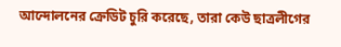আন্দোলনের ক্রেডিট চুরি করেছে, তারা কেউ ছাত্রলীগের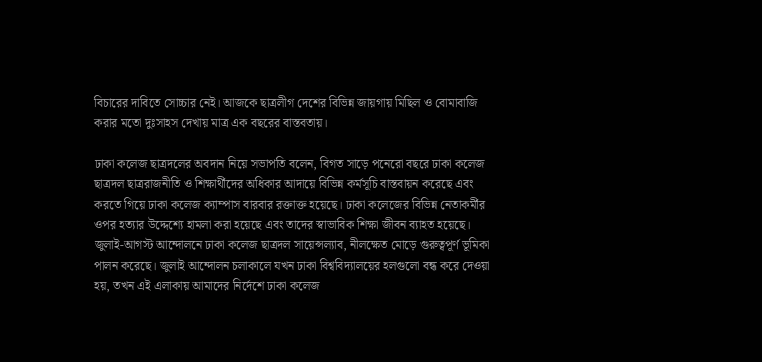বিচারের দাবিতে সোচ্চার নেই। আজকে ছাত্রলীগ দেশের বিভিন্ন জায়গায় মিছিল ও বোমাবাজি করার মতো দুঃসাহস দেখায় মাত্র এক বছরের বাস্তবতায়।

ঢাকা কলেজ ছাত্রদলের অবদান নিয়ে সভাপতি বলেন, বিগত সাড়ে পনেরো বছরে ঢাকা কলেজ ছাত্রদল ছাত্ররাজনীতি ও শিক্ষার্থীদের অধিকার আদায়ে বিভিন্ন কর্মসূচি বাস্তবায়ন করেছে এবং করতে গিয়ে ঢাকা কলেজ ক্যাম্পাস বারবার রক্তাক্ত হয়েছে। ঢাকা কলেজের বিভিন্ন নেতাকর্মীর ওপর হত্যার উদ্দেশ্যে হামলা করা হয়েছে এবং তাদের স্বাভাবিক শিক্ষা জীবন ব্যাহত হয়েছে। জুলাই-আগস্ট আন্দোলনে ঢাকা কলেজ ছাত্রদল সায়েন্সল্যাব, নীলক্ষেত মোড়ে গুরুত্বপূর্ণ ভূমিকা পালন করেছে। জুলাই আন্দোলন চলাকালে যখন ঢাকা বিশ্ববিদ্যালয়ের হলগুলো বন্ধ করে দেওয়া হয়, তখন এই এলাকায় আমাদের নির্দেশে ঢাকা কলেজ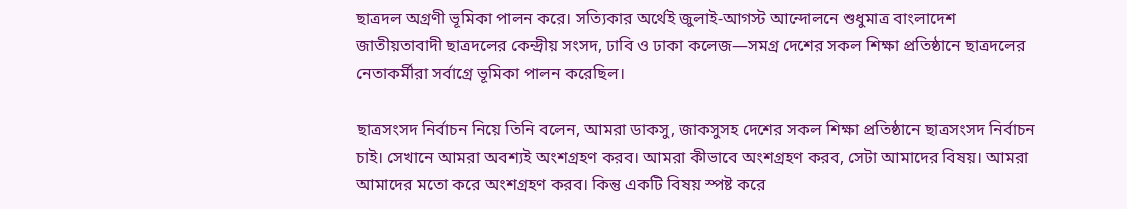ছাত্রদল অগ্রণী ভূমিকা পালন করে। সত্যিকার অর্থেই জুলাই-আগস্ট আন্দোলনে শুধুমাত্র বাংলাদেশ জাতীয়তাবাদী ছাত্রদলের কেন্দ্রীয় সংসদ, ঢাবি ও ঢাকা কলেজ—সমগ্র দেশের সকল শিক্ষা প্রতিষ্ঠানে ছাত্রদলের নেতাকর্মীরা সর্বাগ্রে ভূমিকা পালন করেছিল।

ছাত্রসংসদ নির্বাচন নিয়ে তিনি বলেন, আমরা ডাকসু, জাকসুসহ দেশের সকল শিক্ষা প্রতিষ্ঠানে ছাত্রসংসদ নির্বাচন চাই। সেখানে আমরা অবশ্যই অংশগ্রহণ করব। আমরা কীভাবে অংশগ্রহণ করব, সেটা আমাদের বিষয়। আমরা আমাদের মতো করে অংশগ্রহণ করব। কিন্তু একটি বিষয় স্পষ্ট করে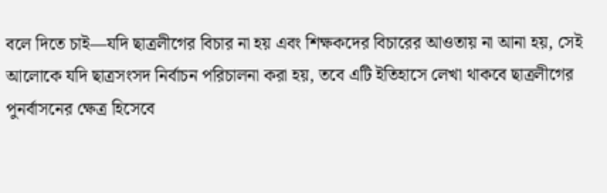বলে দিতে চাই—যদি ছাত্রলীগের বিচার না হয় এবং শিক্ষকদের বিচারের আওতায় না আনা হয়, সেই আলোকে যদি ছাত্রসংসদ নির্বাচন পরিচালনা করা হয়, তবে এটি ইতিহাসে লেখা থাকবে ছাত্রলীগের পুনর্বাসনের ক্ষেত্র হিসেবে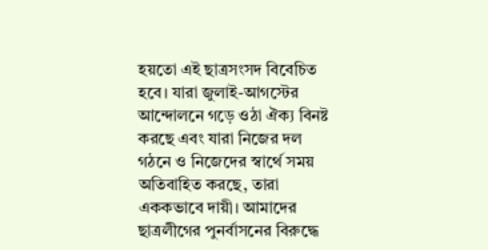হয়তো এই ছাত্রসংসদ বিবেচিত হবে। যারা জুলাই-আগস্টের আন্দোলনে গড়ে ওঠা ঐক্য বিনষ্ট করছে এবং যারা নিজের দল গঠনে ও নিজেদের স্বার্থে সময় অতিবাহিত করছে, তারা এককভাবে দায়ী। আমাদের ছাত্রলীগের পুনর্বাসনের বিরুদ্ধে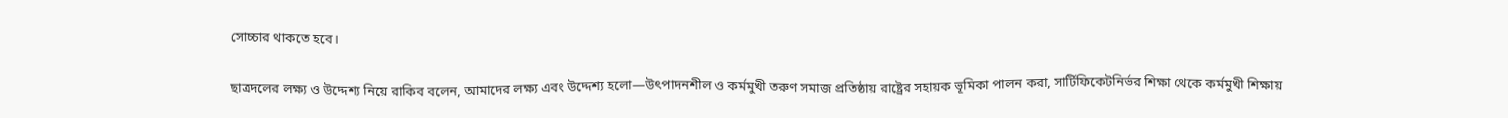সোচ্চার থাকতে হবে।

ছাত্রদলের লক্ষ্য ও উদ্দেশ্য নিয়ে রাকিব বলেন, আমাদের লক্ষ্য এবং উদ্দেশ্য হলো—উৎপাদনশীল ও কর্মমুখী তরুণ সমাজ প্রতিষ্ঠায় রাষ্ট্রের সহায়ক ভূমিকা পালন করা, সার্টিফিকেটনির্ভর শিক্ষা থেকে কর্মমুখী শিক্ষায়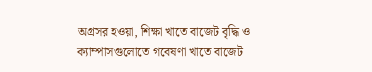অগ্রসর হওয়া, শিক্ষা খাতে বাজেট বৃদ্ধি ও ক্যাম্পাসগুলোতে গবেষণা খাতে বাজেট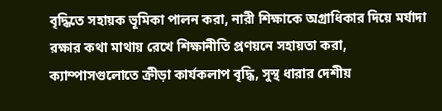বৃদ্ধিতে সহায়ক ভূমিকা পালন করা, নারী শিক্ষাকে অগ্রাধিকার দিয়ে মর্যাদা রক্ষার কথা মাথায় রেখে শিক্ষানীতি প্রণয়নে সহায়তা করা, ক্যাম্পাসগুলোতে ক্রীড়া কার্যকলাপ বৃদ্ধি, সুস্থ ধারার দেশীয়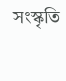সংস্কৃতি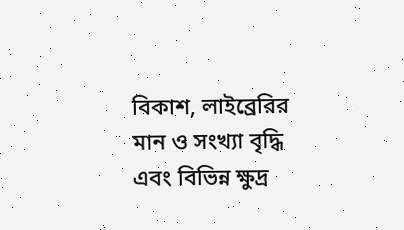বিকাশ, লাইব্রেরির মান ও সংখ্যা বৃদ্ধি এবং বিভিন্ন ক্ষুদ্র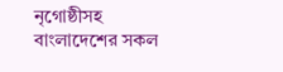নৃগোষ্ঠীসহ বাংলাদেশের সকল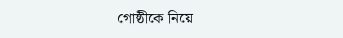গোষ্ঠীকে নিয়ে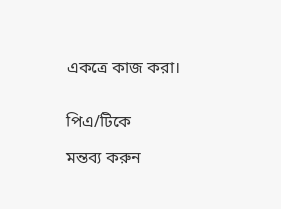একত্রে কাজ করা।


পিএ/টিকে

মন্তব্য করুন